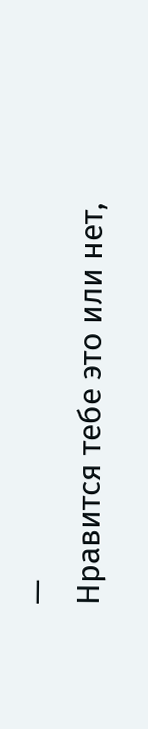—
Нравится тебе это или нет,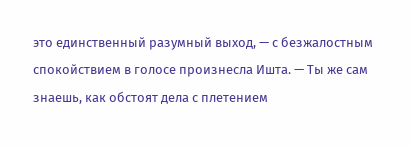это единственный разумный выход, — с безжалостным спокойствием в голосе произнесла Ишта. — Ты же сам знаешь, как обстоят дела с плетением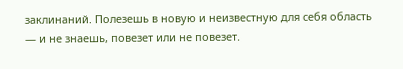заклинаний. Полезешь в новую и неизвестную для себя область — и не знаешь, повезет или не повезет.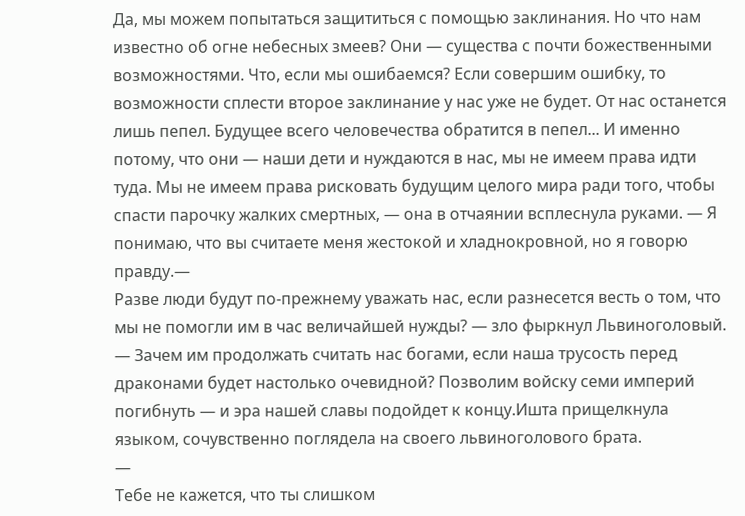Да, мы можем попытаться защититься с помощью заклинания. Но что нам известно об огне небесных змеев? Они — существа с почти божественными возможностями. Что, если мы ошибаемся? Если совершим ошибку, то возможности сплести второе заклинание у нас уже не будет. От нас останется лишь пепел. Будущее всего человечества обратится в пепел... И именно потому, что они — наши дети и нуждаются в нас, мы не имеем права идти туда. Мы не имеем права рисковать будущим целого мира ради того, чтобы спасти парочку жалких смертных, — она в отчаянии всплеснула руками. — Я понимаю, что вы считаете меня жестокой и хладнокровной, но я говорю правду.—
Разве люди будут по-прежнему уважать нас, если разнесется весть о том, что мы не помогли им в час величайшей нужды? — зло фыркнул Львиноголовый. — Зачем им продолжать считать нас богами, если наша трусость перед драконами будет настолько очевидной? Позволим войску семи империй погибнуть — и эра нашей славы подойдет к концу.Ишта прищелкнула языком, сочувственно поглядела на своего львиноголового брата.
—
Тебе не кажется, что ты слишком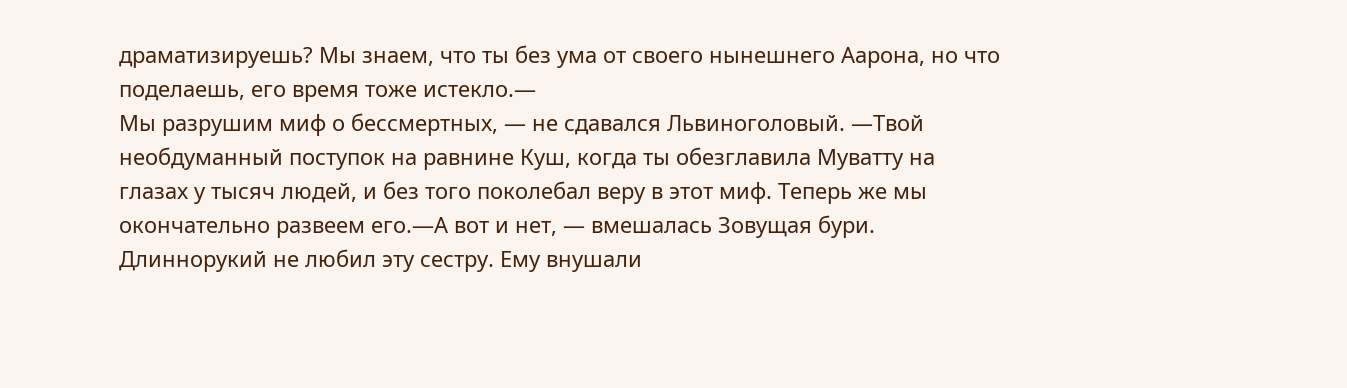драматизируешь? Мы знаем, что ты без ума от своего нынешнего Аарона, но что поделаешь, его время тоже истекло.—
Мы разрушим миф о бессмертных, — не сдавался Львиноголовый. —Твой необдуманный поступок на равнине Куш, когда ты обезглавила Муватту на глазах у тысяч людей, и без того поколебал веру в этот миф. Теперь же мы окончательно развеем его.—А вот и нет, — вмешалась Зовущая бури.
Длиннорукий не любил эту сестру. Ему внушали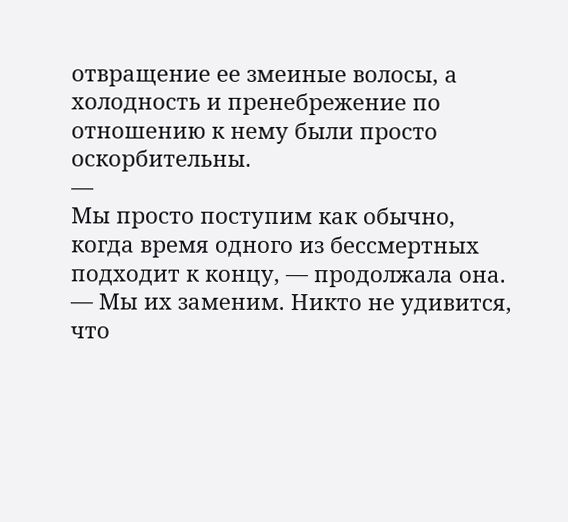отвращение ее змеиные волосы, а холодность и пренебрежение по отношению к нему были просто оскорбительны.
—
Мы просто поступим как обычно, когда время одного из бессмертных подходит к концу, — продолжала она. — Мы их заменим. Никто не удивится, что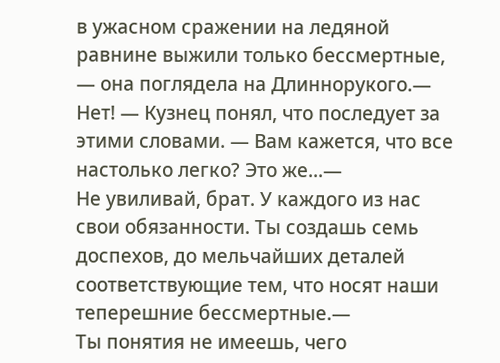в ужасном сражении на ледяной равнине выжили только бессмертные, — она поглядела на Длиннорукого.—
Нет! — Кузнец понял, что последует за этими словами. — Вам кажется, что все настолько легко? Это же...—
Не увиливай, брат. У каждого из нас свои обязанности. Ты создашь семь доспехов, до мельчайших деталей соответствующие тем, что носят наши теперешние бессмертные.—
Ты понятия не имеешь, чего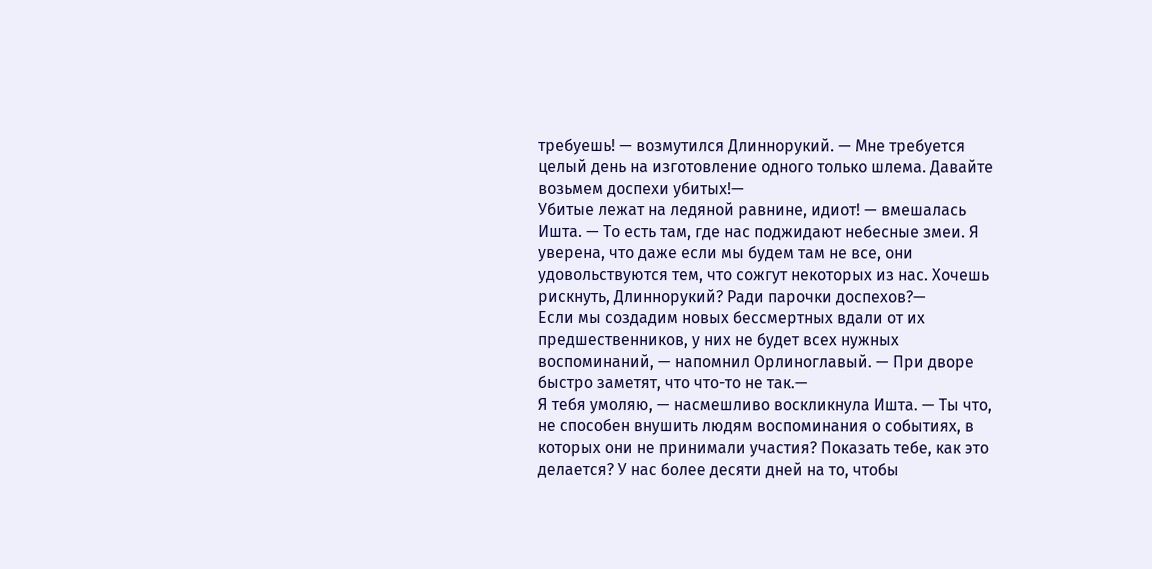требуешь! — возмутился Длиннорукий. — Мне требуется целый день на изготовление одного только шлема. Давайте возьмем доспехи убитых!—
Убитые лежат на ледяной равнине, идиот! — вмешалась Ишта. — То есть там, где нас поджидают небесные змеи. Я уверена, что даже если мы будем там не все, они удовольствуются тем, что сожгут некоторых из нас. Хочешь рискнуть, Длиннорукий? Ради парочки доспехов?—
Если мы создадим новых бессмертных вдали от их предшественников, у них не будет всех нужных воспоминаний, — напомнил Орлиноглавый. — При дворе быстро заметят, что что-то не так.—
Я тебя умоляю, — насмешливо воскликнула Ишта. — Ты что, не способен внушить людям воспоминания о событиях, в которых они не принимали участия? Показать тебе, как это делается? У нас более десяти дней на то, чтобы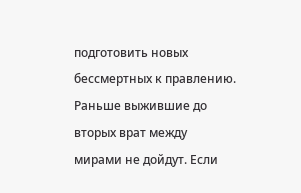подготовить новых бессмертных к правлению. Раньше выжившие до вторых врат между мирами не дойдут. Если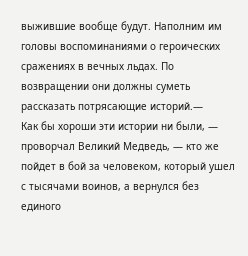выжившие вообще будут. Наполним им головы воспоминаниями о героических сражениях в вечных льдах. По возвращении они должны суметь рассказать потрясающие историй.—
Как бы хороши эти истории ни были, — проворчал Великий Медведь, — кто же пойдет в бой за человеком, который ушел с тысячами воинов, а вернулся без единого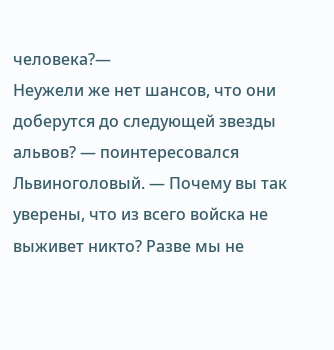человека?—
Неужели же нет шансов, что они доберутся до следующей звезды альвов? — поинтересовался Львиноголовый. — Почему вы так уверены, что из всего войска не выживет никто? Разве мы не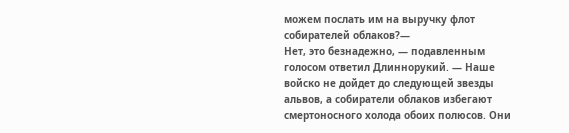можем послать им на выручку флот собирателей облаков?—
Нет, это безнадежно, — подавленным голосом ответил Длиннорукий. — Наше войско не дойдет до следующей звезды альвов, а собиратели облаков избегают смертоносного холода обоих полюсов. Они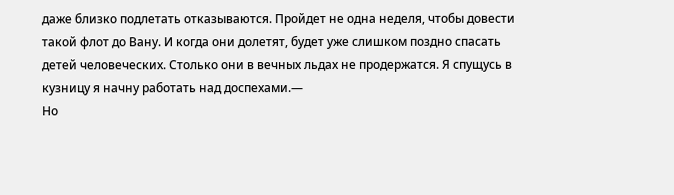даже близко подлетать отказываются. Пройдет не одна неделя, чтобы довести такой флот до Вану. И когда они долетят, будет уже слишком поздно спасать детей человеческих. Столько они в вечных льдах не продержатся. Я спущусь в кузницу я начну работать над доспехами.—
Но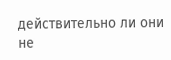действительно ли они не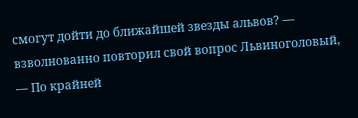смогут дойти до ближайшей звезды альвов? — взволнованно повторил свой вопрос Львиноголовый, — По крайней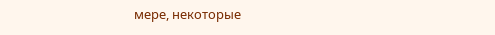мере, некоторые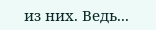из них. Ведь...